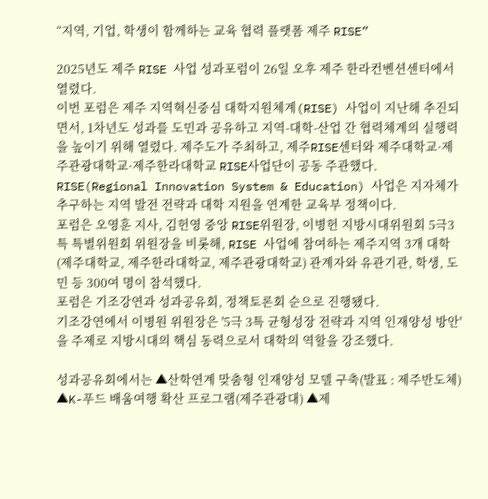“지역, 기업, 학생이 함께하는 교육 협력 플랫폼 제주 RISE”

2025년도 제주 RISE 사업 성과포럼이 26일 오후 제주 한라컨벤션센터에서 열렸다.
이번 포럼은 제주 지역혁신중심 대학지원체계(RISE) 사업이 지난해 추진되면서, 1차년도 성과를 도민과 공유하고 지역-대학-산업 간 협력체계의 실행력을 높이기 위해 열렸다. 제주도가 주최하고, 제주RISE센터와 제주대학교·제주관광대학교·제주한라대학교 RISE사업단이 공동 주관했다.
RISE(Regional Innovation System & Education) 사업은 지자체가 추구하는 지역 발전 전략과 대학 지원을 연계한 교육부 정책이다.
포럼은 오영훈 지사, 김헌영 중앙 RISE위원장, 이병헌 지방시대위원회 5극3특 특별위원회 위원장을 비롯해, RISE 사업에 참여하는 제주지역 3개 대학(제주대학교, 제주한라대학교, 제주관광대학교) 관계자와 유관기관, 학생, 도민 등 300여 명이 참석했다.
포럼은 기조강연과 성과공유회, 정책토론회 순으로 진행됐다.
기조강연에서 이병원 위원장은 '5극 3특 균형성장 전략과 지역 인재양성 방안'을 주제로 지방시대의 핵심 동력으로서 대학의 역할을 강조했다.

성과공유회에서는 ▲산학연계 맞춤형 인재양성 모델 구축(발표 : 제주반도체) ▲K-푸드 배움여행 확산 프로그램(제주관광대) ▲제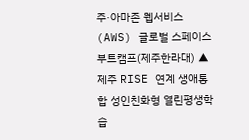주·아마존 웹서비스(AWS) 글로벌 스페이스 부트캠프(제주한라대) ▲제주 RISE 연계 생애통합 성인친화형 열린평생학습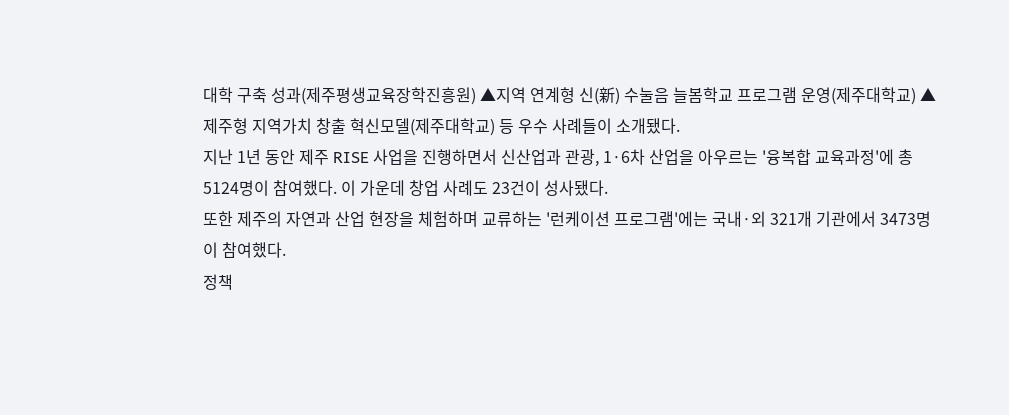대학 구축 성과(제주평생교육장학진흥원) ▲지역 연계형 신(新) 수눌음 늘봄학교 프로그램 운영(제주대학교) ▲제주형 지역가치 창출 혁신모델(제주대학교) 등 우수 사례들이 소개됐다.
지난 1년 동안 제주 RISE 사업을 진행하면서 신산업과 관광, 1·6차 산업을 아우르는 '융복합 교육과정'에 총 5124명이 참여했다. 이 가운데 창업 사례도 23건이 성사됐다.
또한 제주의 자연과 산업 현장을 체험하며 교류하는 '런케이션 프로그램'에는 국내·외 321개 기관에서 3473명이 참여했다.
정책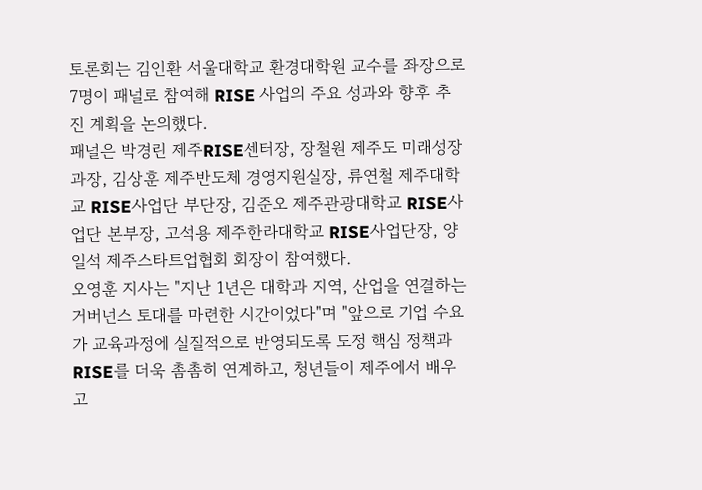토론회는 김인환 서울대학교 환경대학원 교수를 좌장으로 7명이 패널로 참여해 RISE 사업의 주요 성과와 향후 추진 계획을 논의했다.
패널은 박경린 제주RISE센터장, 장철원 제주도 미래성장과장, 김상훈 제주반도체 경영지원실장, 류연철 제주대학교 RISE사업단 부단장, 김준오 제주관광대학교 RISE사업단 본부장, 고석용 제주한라대학교 RISE사업단장, 양일석 제주스타트업협회 회장이 참여했다.
오영훈 지사는 "지난 1년은 대학과 지역, 산업을 연결하는 거버넌스 토대를 마련한 시간이었다"며 "앞으로 기업 수요가 교육과정에 실질적으로 반영되도록 도정 핵심 정책과 RISE를 더욱 촘촘히 연계하고, 청년들이 제주에서 배우고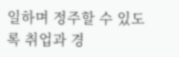일하며 정주할 수 있도록 취업과 경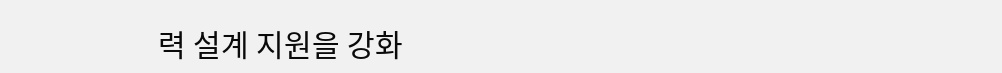력 설계 지원을 강화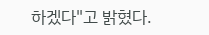하겠다"고 밝혔다.